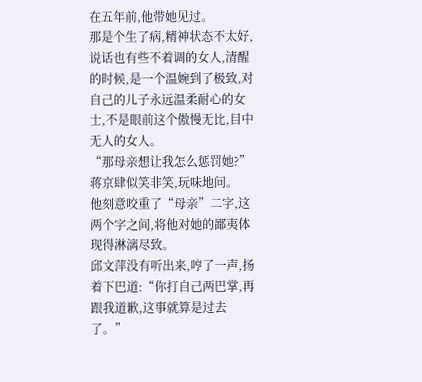在五年前,他带她见过。
那是个生了病,精神状态不太好,说话也有些不着调的女人,清醒的时候,是一个温婉到了极致,对自己的儿子永远温柔耐心的女士,不是眼前这个傲慢无比,目中无人的女人。
“那母亲想让我怎么惩罚她?”蒋京肆似笑非笑,玩味地问。
他刻意咬重了“母亲”二字,这两个字之间,将他对她的鄙夷体现得淋漓尽致。
邱文萍没有听出来,哼了一声,扬着下巴道:“你打自己两巴掌,再跟我道歉,这事就算是过去了。”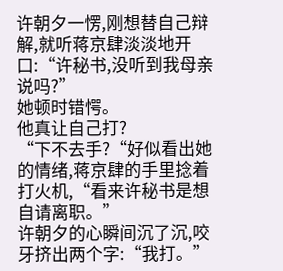许朝夕一愣,刚想替自己辩解,就听蒋京肆淡淡地开口:“许秘书,没听到我母亲说吗?”
她顿时错愕。
他真让自己打?
“下不去手?“好似看出她的情绪,蒋京肆的手里捻着打火机,“看来许秘书是想自请离职。”
许朝夕的心瞬间沉了沉,咬牙挤出两个字:“我打。”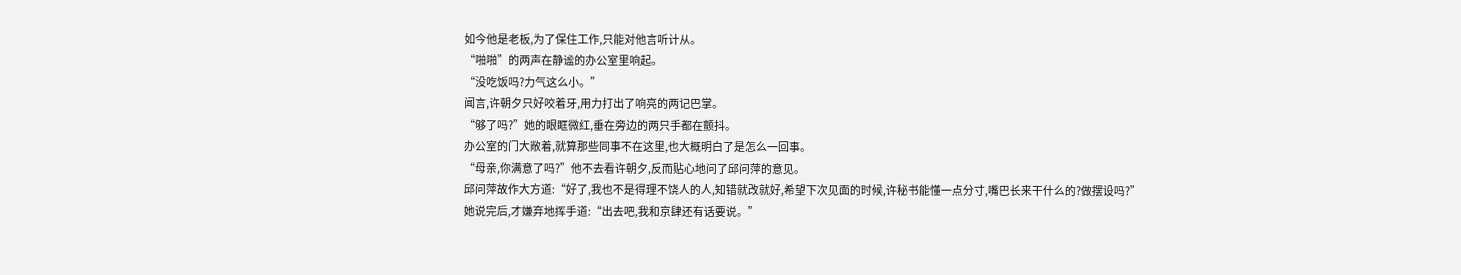如今他是老板,为了保住工作,只能对他言听计从。
“啪啪”的两声在静谧的办公室里响起。
“没吃饭吗?力气这么小。”
闻言,许朝夕只好咬着牙,用力打出了响亮的两记巴掌。
“够了吗?”她的眼眶微红,垂在旁边的两只手都在颤抖。
办公室的门大敞着,就算那些同事不在这里,也大概明白了是怎么一回事。
“母亲,你满意了吗?”他不去看许朝夕,反而贴心地问了邱问萍的意见。
邱问萍故作大方道:“好了,我也不是得理不饶人的人,知错就改就好,希望下次见面的时候,许秘书能懂一点分寸,嘴巴长来干什么的?做摆设吗?”
她说完后,才嫌弃地挥手道:“出去吧,我和京肆还有话要说。”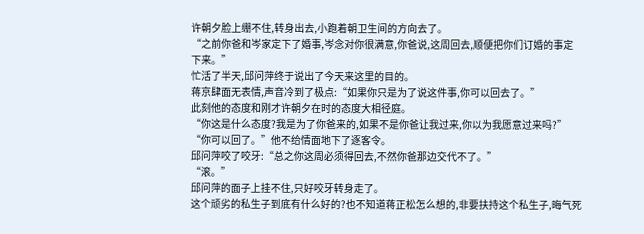许朝夕脸上绷不住,转身出去,小跑着朝卫生间的方向去了。
“之前你爸和岑家定下了婚事,岑念对你很满意,你爸说,这周回去,顺便把你们订婚的事定下来。”
忙活了半天,邱问萍终于说出了今天来这里的目的。
蒋京肆面无表情,声音冷到了极点:“如果你只是为了说这件事,你可以回去了。”
此刻他的态度和刚才许朝夕在时的态度大相径庭。
“你这是什么态度?我是为了你爸来的,如果不是你爸让我过来,你以为我愿意过来吗?”
“你可以回了。”他不给情面地下了逐客令。
邱问萍咬了咬牙:“总之你这周必须得回去,不然你爸那边交代不了。”
“滚。”
邱问萍的面子上挂不住,只好咬牙转身走了。
这个顽劣的私生子到底有什么好的?也不知道蒋正松怎么想的,非要扶持这个私生子,晦气死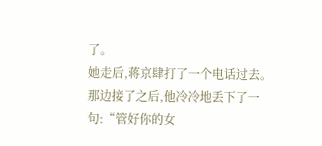了。
她走后,蒋京肆打了一个电话过去。
那边接了之后,他冷冷地丢下了一句:“管好你的女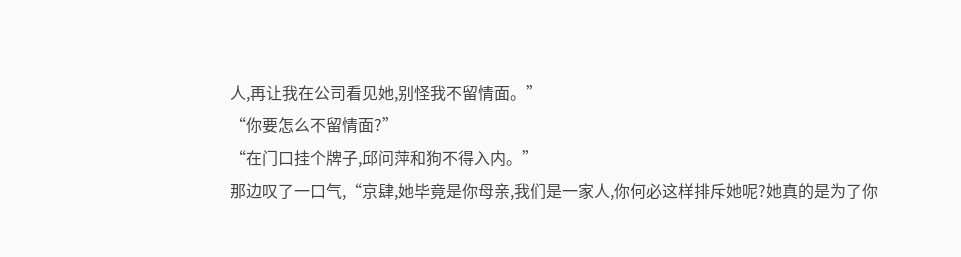人,再让我在公司看见她,别怪我不留情面。”
“你要怎么不留情面?”
“在门口挂个牌子,邱问萍和狗不得入内。”
那边叹了一口气,“京肆,她毕竟是你母亲,我们是一家人,你何必这样排斥她呢?她真的是为了你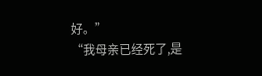好。”
“我母亲已经死了,是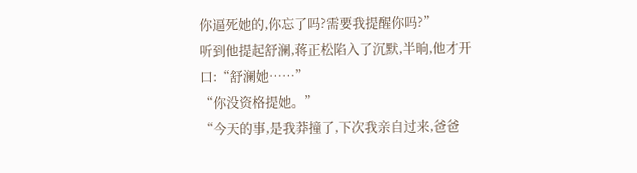你逼死她的,你忘了吗?需要我提醒你吗?”
听到他提起舒澜,蒋正松陷入了沉默,半晌,他才开口:“舒澜她……”
“你没资格提她。”
“今天的事,是我莽撞了,下次我亲自过来,爸爸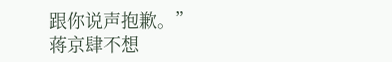跟你说声抱歉。”
蒋京肆不想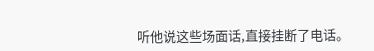听他说这些场面话,直接挂断了电话。